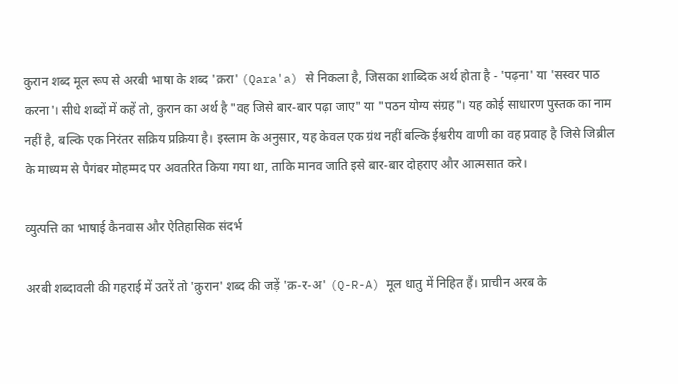कुरान शब्द मूल रूप से अरबी भाषा के शब्द 'क़रा' (Qara'a) से निकला है, जिसका शाब्दिक अर्थ होता है - 'पढ़ना' या 'सस्वर पाठ करना'। सीधे शब्दों में कहें तो, कुरान का अर्थ है "वह जिसे बार-बार पढ़ा जाए" या "पठन योग्य संग्रह"। यह कोई साधारण पुस्तक का नाम नहीं है, बल्कि एक निरंतर सक्रिय प्रक्रिया है। इस्लाम के अनुसार, यह केवल एक ग्रंथ नहीं बल्कि ईश्वरीय वाणी का वह प्रवाह है जिसे जिब्रील के माध्यम से पैगंबर मोहम्मद पर अवतरित किया गया था, ताकि मानव जाति इसे बार-बार दोहराए और आत्मसात करे।

व्युत्पत्ति का भाषाई कैनवास और ऐतिहासिक संदर्भ

अरबी शब्दावली की गहराई में उतरें तो 'क़ुरान' शब्द की जड़ें 'क़-र-अ' (Q-R-A) मूल धातु में निहित हैं। प्राचीन अरब के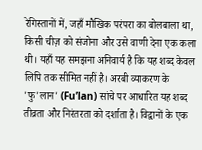रेगिस्तानों में, जहाँ मौखिक परंपरा का बोलबाला था, किसी चीज़ को संजोना और उसे वाणी देना एक कला थी। यहाँ यह समझना अनिवार्य है कि यह शब्द केवल लिपि तक सीमित नहीं है। अरबी व्याकरण के 'फु'लान' (Fu’lan) सांचे पर आधारित यह शब्द तीव्रता और निरंतरता को दर्शाता है। विद्वानों के एक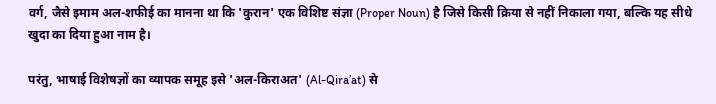वर्ग, जैसे इमाम अल-शफीई का मानना था कि 'कुरान' एक विशिष्ट संज्ञा (Proper Noun) है जिसे किसी क्रिया से नहीं निकाला गया, बल्कि यह सीधे खुदा का दिया हुआ नाम है।

परंतु, भाषाई विशेषज्ञों का व्यापक समूह इसे 'अल-किराअत' (Al-Qira’at) से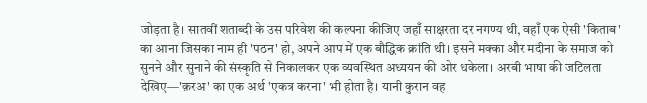जोड़ता है। सातवीं शताब्दी के उस परिवेश की कल्पना कीजिए जहाँ साक्षरता दर नगण्य थी, वहाँ एक ऐसी 'किताब' का आना जिसका नाम ही 'पठन' हो, अपने आप में एक बौद्धिक क्रांति थी। इसने मक्का और मदीना के समाज को सुनने और सुनाने की संस्कृति से निकालकर एक व्यवस्थित अध्ययन की ओर धकेला। अरबी भाषा की जटिलता देखिए—'क़रअ' का एक अर्थ 'एकत्र करना' भी होता है। यानी कुरान वह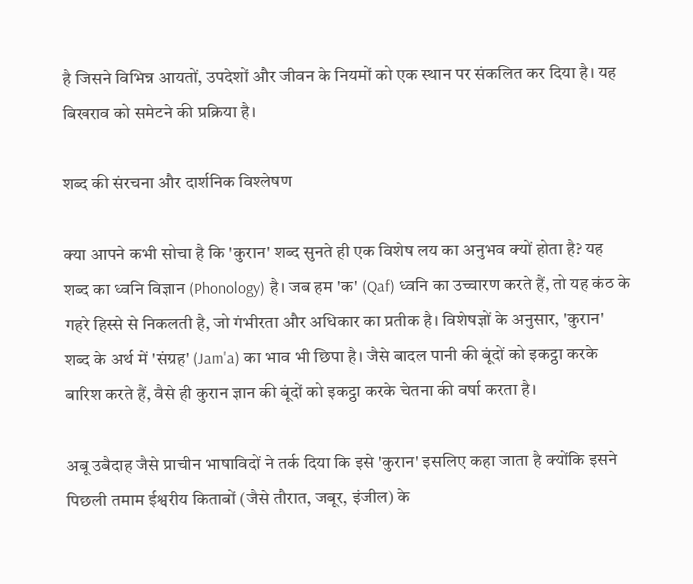है जिसने विभिन्न आयतों, उपदेशों और जीवन के नियमों को एक स्थान पर संकलित कर दिया है। यह बिखराव को समेटने की प्रक्रिया है।

शब्द की संरचना और दार्शनिक विश्लेषण

क्या आपने कभी सोचा है कि 'कुरान' शब्द सुनते ही एक विशेष लय का अनुभव क्यों होता है? यह शब्द का ध्वनि विज्ञान (Phonology) है। जब हम 'क' (Qaf) ध्वनि का उच्चारण करते हैं, तो यह कंठ के गहरे हिस्से से निकलती है, जो गंभीरता और अधिकार का प्रतीक है। विशेषज्ञों के अनुसार, 'कुरान' शब्द के अर्थ में 'संग्रह' (Jam'a) का भाव भी छिपा है। जैसे बादल पानी की बूंदों को इकट्ठा करके बारिश करते हैं, वैसे ही कुरान ज्ञान की बूंदों को इकट्ठा करके चेतना की वर्षा करता है।

अबू उबैदाह जैसे प्राचीन भाषाविदों ने तर्क दिया कि इसे 'कुरान' इसलिए कहा जाता है क्योंकि इसने पिछली तमाम ईश्वरीय किताबों (जैसे तौरात, जबूर, इंजील) के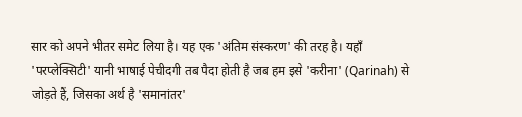सार को अपने भीतर समेट लिया है। यह एक 'अंतिम संस्करण' की तरह है। यहाँ 'परप्लेक्सिटी' यानी भाषाई पेचीदगी तब पैदा होती है जब हम इसे 'करीना' (Qarinah) से जोड़ते हैं, जिसका अर्थ है 'समानांतर'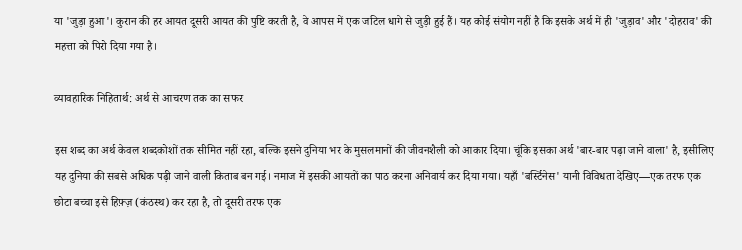या 'जुड़ा हुआ'। कुरान की हर आयत दूसरी आयत की पुष्टि करती है, वे आपस में एक जटिल धागे से जुड़ी हुई हैं। यह कोई संयोग नहीं है कि इसके अर्थ में ही 'जुड़ाव' और 'दोहराव' की महत्ता को पिरो दिया गया है।

व्यावहारिक निहितार्थ: अर्थ से आचरण तक का सफर

इस शब्द का अर्थ केवल शब्दकोशों तक सीमित नहीं रहा, बल्कि इसने दुनिया भर के मुसलमानों की जीवनशैली को आकार दिया। चूंकि इसका अर्थ 'बार-बार पढ़ा जाने वाला' है, इसीलिए यह दुनिया की सबसे अधिक पढ़ी जाने वाली किताब बन गई। नमाज में इसकी आयतों का पाठ करना अनिवार्य कर दिया गया। यहाँ 'बर्स्टिनेस' यानी विविधता देखिए—एक तरफ एक छोटा बच्चा इसे हिफ़्ज़ (कंठस्थ) कर रहा है, तो दूसरी तरफ एक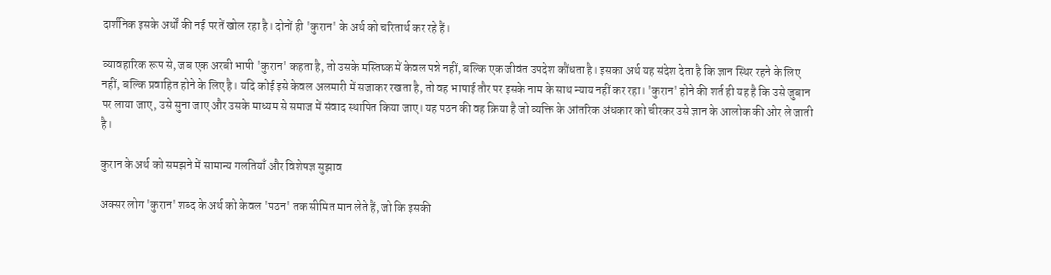दार्शनिक इसके अर्थों की नई परतें खोल रहा है। दोनों ही 'कुरान' के अर्थ को चरितार्थ कर रहे हैं।

व्यावहारिक रूप से, जब एक अरबी भाषी 'कुरान' कहता है, तो उसके मस्तिष्क में केवल पन्ने नहीं, बल्कि एक जीवंत उपदेश कौंधता है। इसका अर्थ यह संदेश देता है कि ज्ञान स्थिर रहने के लिए नहीं, बल्कि प्रवाहित होने के लिए है। यदि कोई इसे केवल अलमारी में सजाकर रखता है, तो वह भाषाई तौर पर इसके नाम के साथ न्याय नहीं कर रहा। 'कुरान' होने की शर्त ही यह है कि उसे जुबान पर लाया जाए, उसे सुना जाए और उसके माध्यम से समाज में संवाद स्थापित किया जाए। यह पठन की वह क्रिया है जो व्यक्ति के आंतरिक अंधकार को चीरकर उसे ज्ञान के आलोक की ओर ले जाती है।

कुरान के अर्थ को समझने में सामान्य गलतियाँ और विशेषज्ञ सुझाव

अक्सर लोग 'कुरान' शब्द के अर्थ को केवल 'पठन' तक सीमित मान लेते हैं, जो कि इसकी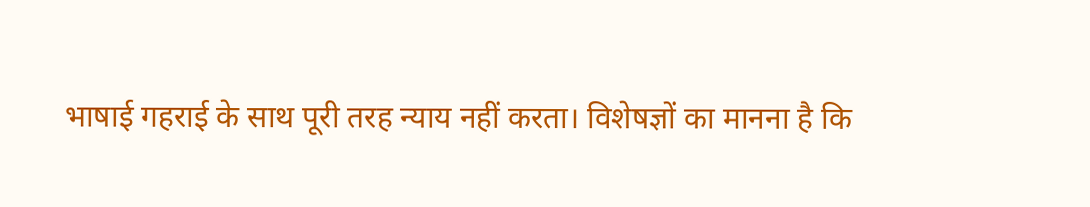भाषाई गहराई के साथ पूरी तरह न्याय नहीं करता। विशेषज्ञों का मानना है कि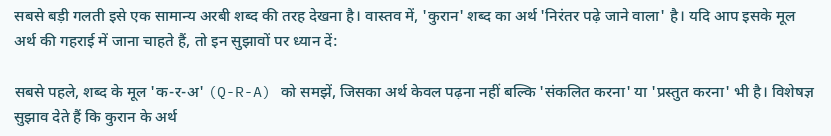सबसे बड़ी गलती इसे एक सामान्य अरबी शब्द की तरह देखना है। वास्तव में, 'कुरान' शब्द का अर्थ 'निरंतर पढ़े जाने वाला' है। यदि आप इसके मूल अर्थ की गहराई में जाना चाहते हैं, तो इन सुझावों पर ध्यान दें:

सबसे पहले, शब्द के मूल 'क-र-अ' (Q-R-A) को समझें, जिसका अर्थ केवल पढ़ना नहीं बल्कि 'संकलित करना' या 'प्रस्तुत करना' भी है। विशेषज्ञ सुझाव देते हैं कि कुरान के अर्थ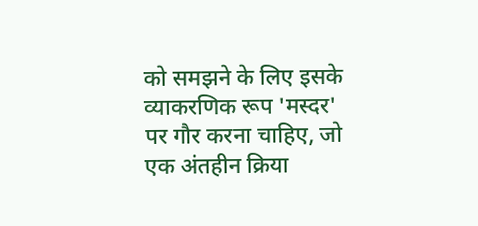को समझने के लिए इसके व्याकरणिक रूप 'मस्दर' पर गौर करना चाहिए, जो एक अंतहीन क्रिया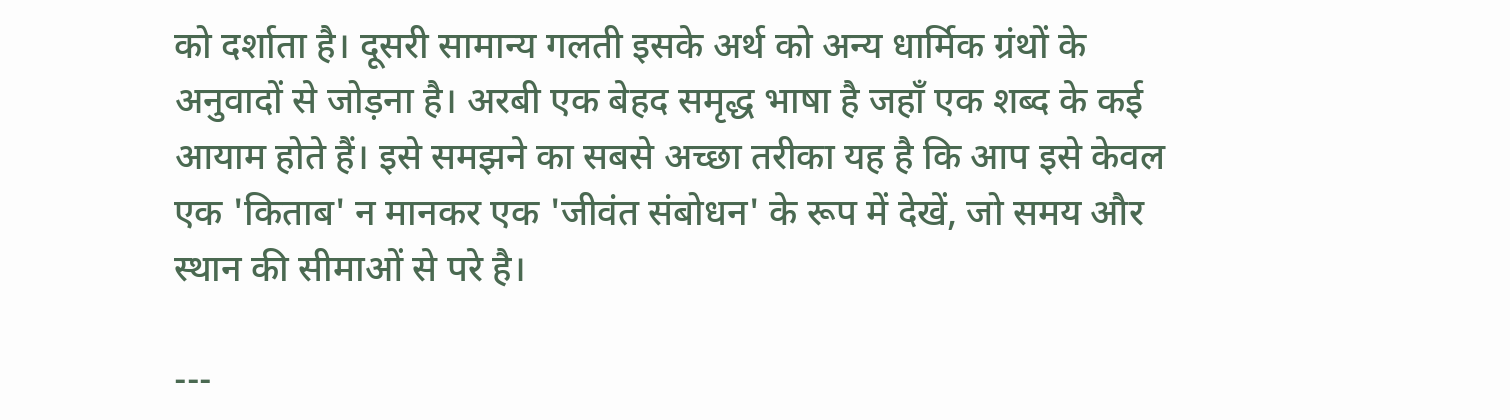को दर्शाता है। दूसरी सामान्य गलती इसके अर्थ को अन्य धार्मिक ग्रंथों के अनुवादों से जोड़ना है। अरबी एक बेहद समृद्ध भाषा है जहाँ एक शब्द के कई आयाम होते हैं। इसे समझने का सबसे अच्छा तरीका यह है कि आप इसे केवल एक 'किताब' न मानकर एक 'जीवंत संबोधन' के रूप में देखें, जो समय और स्थान की सीमाओं से परे है।

---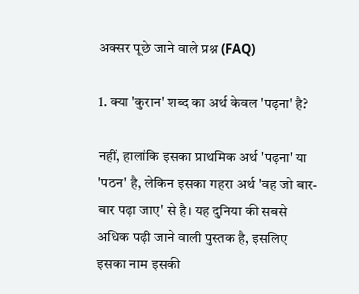अक्सर पूछे जाने वाले प्रश्न (FAQ)

1. क्या 'कुरान' शब्द का अर्थ केवल 'पढ़ना' है?

नहीं, हालांकि इसका प्राथमिक अर्थ 'पढ़ना' या 'पठन' है, लेकिन इसका गहरा अर्थ 'वह जो बार-बार पढ़ा जाए' से है। यह दुनिया की सबसे अधिक पढ़ी जाने वाली पुस्तक है, इसलिए इसका नाम इसकी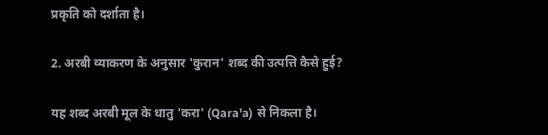प्रकृति को दर्शाता है।

2. अरबी व्याकरण के अनुसार 'कुरान' शब्द की उत्पत्ति कैसे हुई?

यह शब्द अरबी मूल के धातु 'करा' (Qara'a) से निकला है।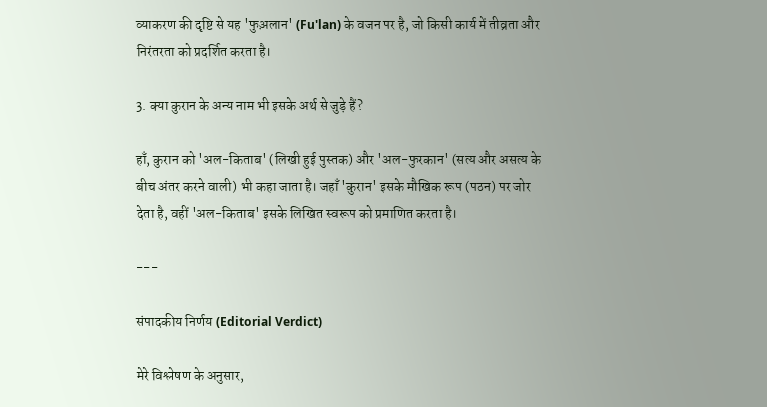व्याकरण की दृष्टि से यह 'फुअ़लान' (Fu'lan) के वजन पर है, जो किसी कार्य में तीव्रता और निरंतरता को प्रदर्शित करता है।

3. क्या कुरान के अन्य नाम भी इसके अर्थ से जुड़े हैं?

हाँ, कुरान को 'अल-किताब' (लिखी हुई पुस्तक) और 'अल-फुरकान' (सत्य और असत्य के बीच अंतर करने वाली) भी कहा जाता है। जहाँ 'कुरान' इसके मौखिक रूप (पठन) पर जोर देता है, वहीं 'अल-किताब' इसके लिखित स्वरूप को प्रमाणित करता है।

---

संपादकीय निर्णय (Editorial Verdict)

मेरे विश्लेषण के अनुसार,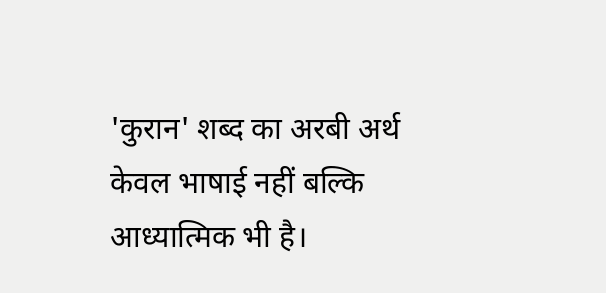'कुरान' शब्द का अरबी अर्थ केवल भाषाई नहीं बल्कि आध्यात्मिक भी है।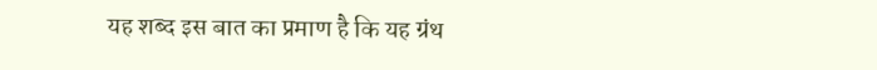यह शब्द इस बात का प्रमाण है कि यह ग्रंथ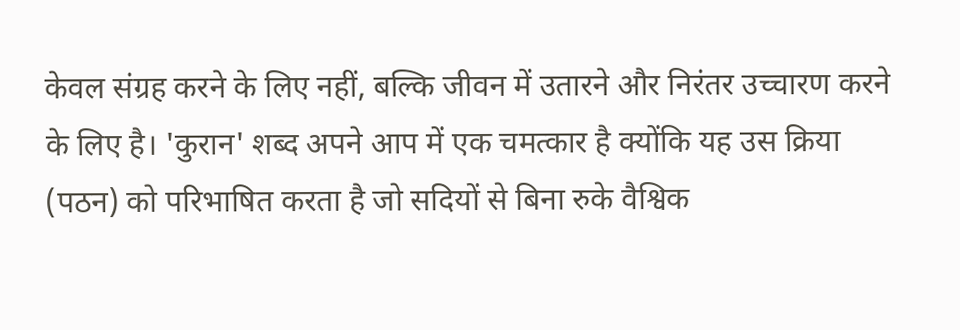केवल संग्रह करने के लिए नहीं, बल्कि जीवन में उतारने और निरंतर उच्चारण करने के लिए है। 'कुरान' शब्द अपने आप में एक चमत्कार है क्योंकि यह उस क्रिया (पठन) को परिभाषित करता है जो सदियों से बिना रुके वैश्विक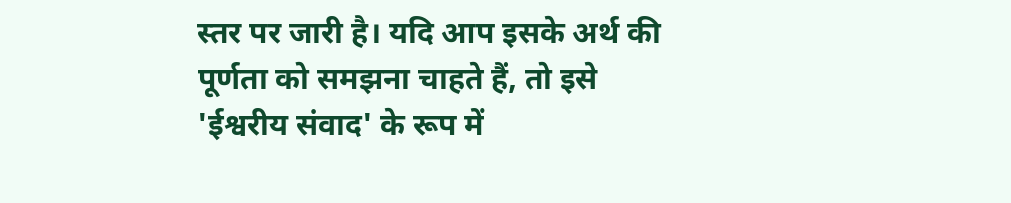स्तर पर जारी है। यदि आप इसके अर्थ की पूर्णता को समझना चाहते हैं, तो इसे 'ईश्वरीय संवाद' के रूप में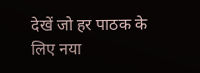देखें जो हर पाठक के लिए नया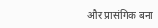और प्रासंगिक बना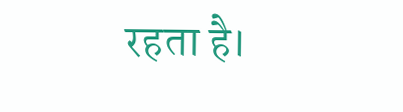रहता है।